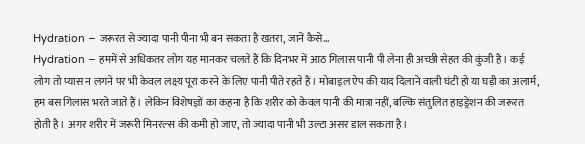Hydration – जरूरत से ज्यादा पानी पीना भी बन सकता है खतरा, जानें कैसे…
Hydration – हममें से अधिकतर लोग यह मानकर चलते हैं कि दिनभर में आठ गिलास पानी पी लेना ही अच्छी सेहत की कुंजी है। कई लोग तो प्यास न लगने पर भी केवल लक्ष्य पूरा करने के लिए पानी पीते रहते हैं। मोबाइल ऐप की याद दिलाने वाली घंटी हो या घड़ी का अलार्म, हम बस गिलास भरते जाते हैं। लेकिन विशेषज्ञों का कहना है कि शरीर को केवल पानी की मात्रा नहीं, बल्कि संतुलित हाइड्रेशन की जरूरत होती है। अगर शरीर में जरूरी मिनरल्स की कमी हो जाए, तो ज्यादा पानी भी उल्टा असर डाल सकता है।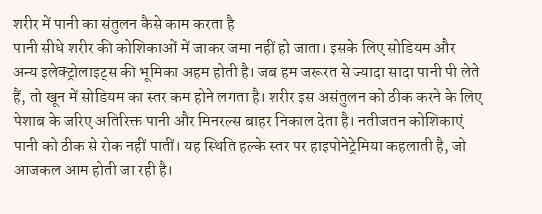शरीर में पानी का संतुलन कैसे काम करता है
पानी सीधे शरीर की कोशिकाओं में जाकर जमा नहीं हो जाता। इसके लिए सोडियम और अन्य इलेक्ट्रोलाइट्स की भूमिका अहम होती है। जब हम जरूरत से ज्यादा सादा पानी पी लेते हैं, तो खून में सोडियम का स्तर कम होने लगता है। शरीर इस असंतुलन को ठीक करने के लिए पेशाब के जरिए अतिरिक्त पानी और मिनरल्स बाहर निकाल देता है। नतीजतन कोशिकाएं पानी को ठीक से रोक नहीं पातीं। यह स्थिति हल्के स्तर पर हाइपोनेट्रेमिया कहलाती है, जो आजकल आम होती जा रही है।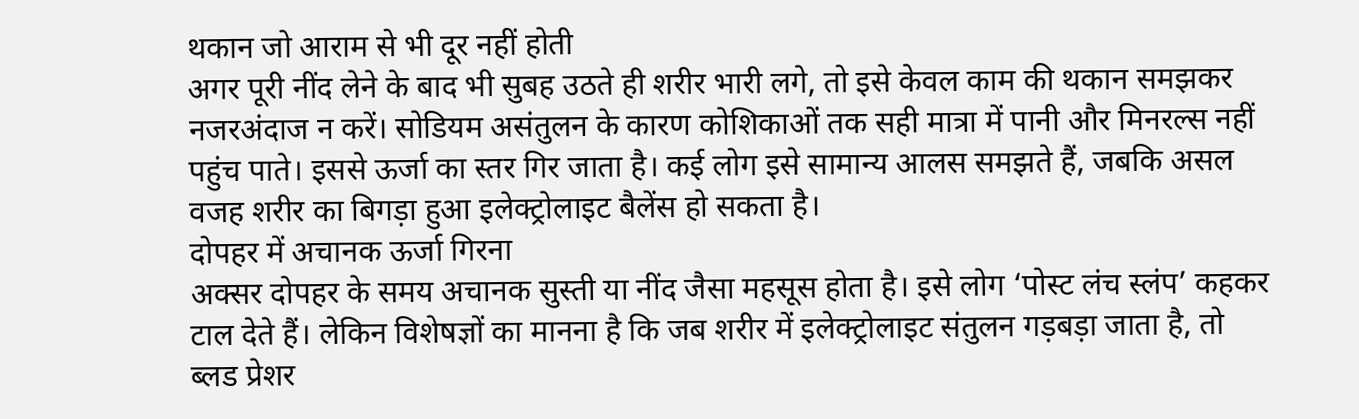थकान जो आराम से भी दूर नहीं होती
अगर पूरी नींद लेने के बाद भी सुबह उठते ही शरीर भारी लगे, तो इसे केवल काम की थकान समझकर नजरअंदाज न करें। सोडियम असंतुलन के कारण कोशिकाओं तक सही मात्रा में पानी और मिनरल्स नहीं पहुंच पाते। इससे ऊर्जा का स्तर गिर जाता है। कई लोग इसे सामान्य आलस समझते हैं, जबकि असल वजह शरीर का बिगड़ा हुआ इलेक्ट्रोलाइट बैलेंस हो सकता है।
दोपहर में अचानक ऊर्जा गिरना
अक्सर दोपहर के समय अचानक सुस्ती या नींद जैसा महसूस होता है। इसे लोग ‘पोस्ट लंच स्लंप’ कहकर टाल देते हैं। लेकिन विशेषज्ञों का मानना है कि जब शरीर में इलेक्ट्रोलाइट संतुलन गड़बड़ा जाता है, तो ब्लड प्रेशर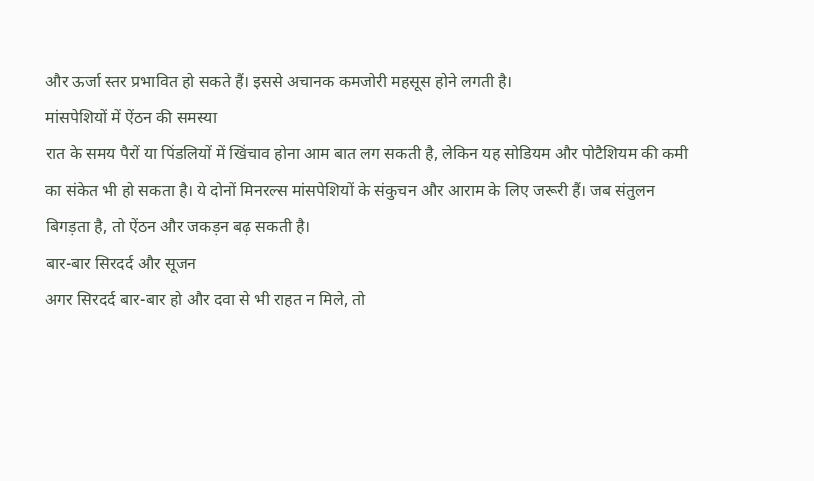और ऊर्जा स्तर प्रभावित हो सकते हैं। इससे अचानक कमजोरी महसूस होने लगती है।
मांसपेशियों में ऐंठन की समस्या
रात के समय पैरों या पिंडलियों में खिंचाव होना आम बात लग सकती है, लेकिन यह सोडियम और पोटैशियम की कमी का संकेत भी हो सकता है। ये दोनों मिनरल्स मांसपेशियों के संकुचन और आराम के लिए जरूरी हैं। जब संतुलन बिगड़ता है, तो ऐंठन और जकड़न बढ़ सकती है।
बार-बार सिरदर्द और सूजन
अगर सिरदर्द बार-बार हो और दवा से भी राहत न मिले, तो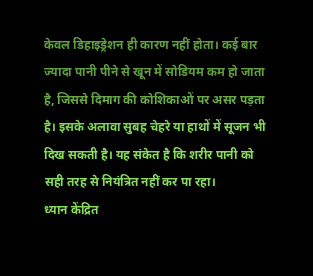केवल डिहाइड्रेशन ही कारण नहीं होता। कई बार ज्यादा पानी पीने से खून में सोडियम कम हो जाता है, जिससे दिमाग की कोशिकाओं पर असर पड़ता है। इसके अलावा सुबह चेहरे या हाथों में सूजन भी दिख सकती है। यह संकेत है कि शरीर पानी को सही तरह से नियंत्रित नहीं कर पा रहा।
ध्यान केंद्रित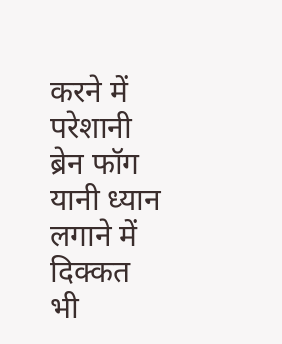करने में परेशानी
ब्रेन फॉग यानी ध्यान लगाने में दिक्कत भी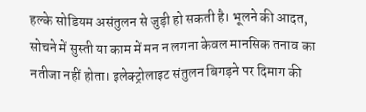हल्के सोडियम असंतुलन से जुड़ी हो सकती है। भूलने की आदत, सोचने में सुस्ती या काम में मन न लगना केवल मानसिक तनाव का नतीजा नहीं होता। इलेक्ट्रोलाइट संतुलन बिगड़ने पर दिमाग की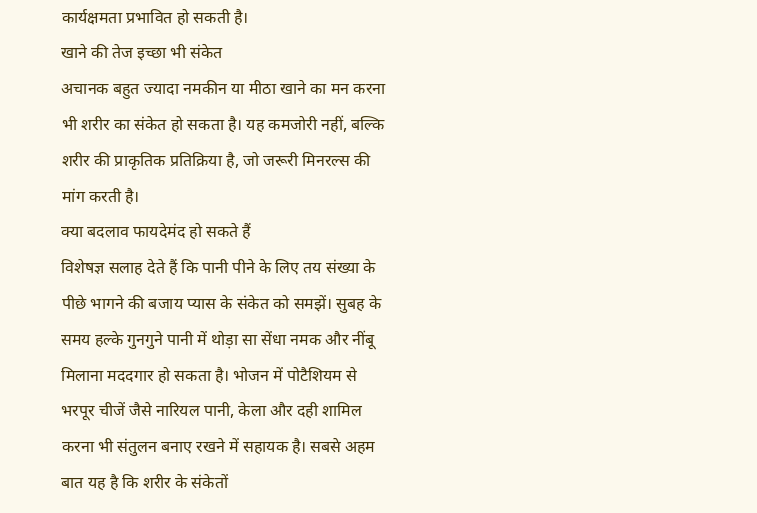कार्यक्षमता प्रभावित हो सकती है।
खाने की तेज इच्छा भी संकेत
अचानक बहुत ज्यादा नमकीन या मीठा खाने का मन करना भी शरीर का संकेत हो सकता है। यह कमजोरी नहीं, बल्कि शरीर की प्राकृतिक प्रतिक्रिया है, जो जरूरी मिनरल्स की मांग करती है।
क्या बदलाव फायदेमंद हो सकते हैं
विशेषज्ञ सलाह देते हैं कि पानी पीने के लिए तय संख्या के पीछे भागने की बजाय प्यास के संकेत को समझें। सुबह के समय हल्के गुनगुने पानी में थोड़ा सा सेंधा नमक और नींबू मिलाना मददगार हो सकता है। भोजन में पोटैशियम से भरपूर चीजें जैसे नारियल पानी, केला और दही शामिल करना भी संतुलन बनाए रखने में सहायक है। सबसे अहम बात यह है कि शरीर के संकेतों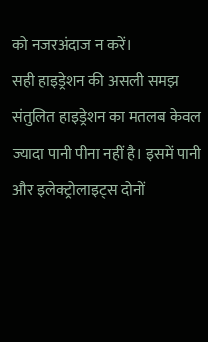को नजरअंदाज न करें।
सही हाइड्रेशन की असली समझ
संतुलित हाइड्रेशन का मतलब केवल ज्यादा पानी पीना नहीं है। इसमें पानी और इलेक्ट्रोलाइट्स दोनों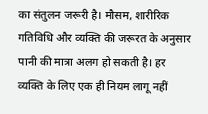का संतुलन जरूरी है। मौसम, शारीरिक गतिविधि और व्यक्ति की जरूरत के अनुसार पानी की मात्रा अलग हो सकती है। हर व्यक्ति के लिए एक ही नियम लागू नहीं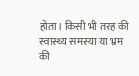होता। किसी भी तरह की स्वास्थ्य समस्या या भ्रम की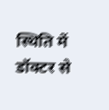स्थिति में डॉक्टर से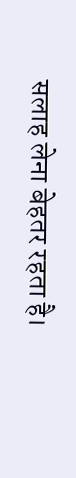सलाह लेना बेहतर रहता है।